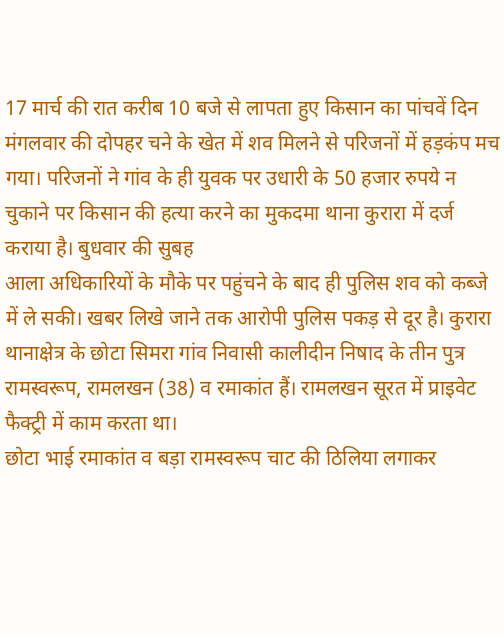17 मार्च की रात करीब 10 बजे से लापता हुए किसान का पांचवें दिन मंगलवार की दोपहर चने के खेत में शव मिलने से परिजनों में हड़कंप मच गया। परिजनों ने गांव के ही युवक पर उधारी के 50 हजार रुपये न चुकाने पर किसान की हत्या करने का मुकदमा थाना कुरारा में दर्ज कराया है। बुधवार की सुबह
आला अधिकारियों के मौके पर पहुंचने के बाद ही पुलिस शव को कब्जे में ले सकी। खबर लिखे जाने तक आरोपी पुलिस पकड़ से दूर है। कुरारा थानाक्षेत्र के छोटा सिमरा गांव निवासी कालीदीन निषाद के तीन पुत्र रामस्वरूप, रामलखन (38) व रमाकांत हैं। रामलखन सूरत में प्राइवेट फैक्ट्री में काम करता था।
छोटा भाई रमाकांत व बड़ा रामस्वरूप चाट की ठिलिया लगाकर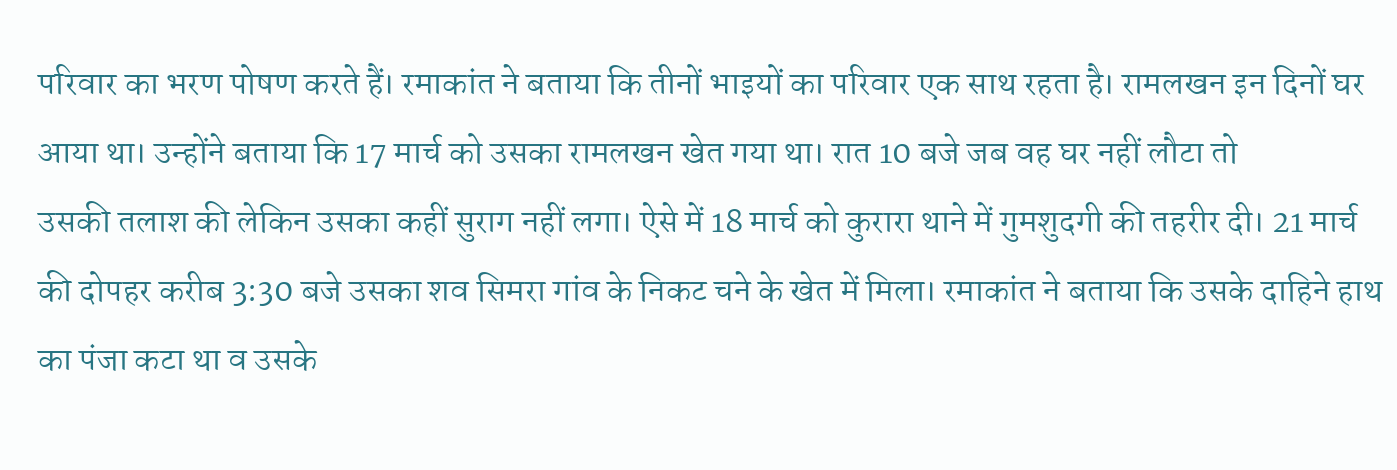परिवार का भरण पोषण करते हैं। रमाकांत ने बताया कि तीनों भाइयों का परिवार एक साथ रहता है। रामलखन इन दिनों घर आया था। उन्होंने बताया कि 17 मार्च को उसका रामलखन खेत गया था। रात 10 बजे जब वह घर नहीं लौटा तो
उसकी तलाश की लेकिन उसका कहीं सुराग नहीं लगा। ऐसे में 18 मार्च को कुरारा थाने में गुमशुदगी की तहरीर दी। 21 मार्च की दोपहर करीब 3:30 बजे उसका शव सिमरा गांव के निकट चने के खेत में मिला। रमाकांत ने बताया कि उसके दाहिने हाथ का पंजा कटा था व उसके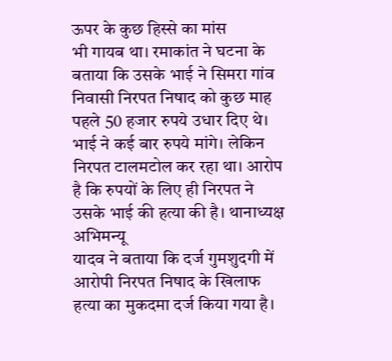ऊपर के कुछ हिस्से का मांस
भी गायब था। रमाकांत ने घटना के बताया कि उसके भाई ने सिमरा गांव निवासी निरपत निषाद को कुछ माह पहले 50 हजार रुपये उधार दिए थे। भाई ने कई बार रुपये मांगे। लेकिन निरपत टालमटोल कर रहा था। आरोप है कि रुपयों के लिए ही निरपत ने उसके भाई की हत्या की है। थानाध्यक्ष अभिमन्यू
यादव ने बताया कि दर्ज गुमशुदगी में आरोपी निरपत निषाद के खिलाफ हत्या का मुकदमा दर्ज किया गया है।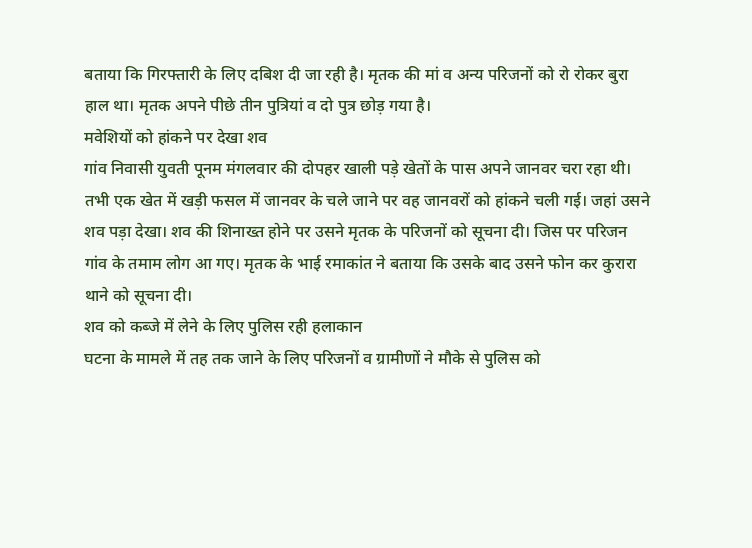बताया कि गिरफ्तारी के लिए दबिश दी जा रही है। मृतक की मां व अन्य परिजनों को रो रोकर बुरा हाल था। मृतक अपने पीछे तीन पुत्रियां व दो पुत्र छोड़ गया है।
मवेशियों को हांकने पर देखा शव
गांव निवासी युवती पूनम मंगलवार की दोपहर खाली पड़े खेतों के पास अपने जानवर चरा रहा थी। तभी एक खेत में खड़ी फसल में जानवर के चले जाने पर वह जानवरों को हांकने चली गई। जहां उसने शव पड़ा देखा। शव की शिनाख्त होने पर उसने मृतक के परिजनों को सूचना दी। जिस पर परिजन गांव के तमाम लोग आ गए। मृतक के भाई रमाकांत ने बताया कि उसके बाद उसने फोन कर कुरारा थाने को सूचना दी।
शव को कब्जे में लेने के लिए पुलिस रही हलाकान
घटना के मामले में तह तक जाने के लिए परिजनों व ग्रामीणों ने मौके से पुलिस को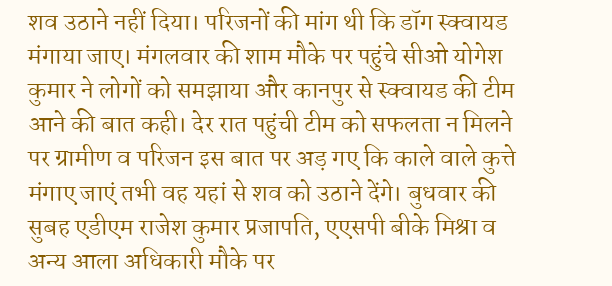शव उठाने नहीं दिया। परिजनों की मांग थी कि डॉग स्क्वायड मंगाया जाए। मंगलवार की शाम मौके पर पहुंचे सीओ योगेश कुमार ने लोगों को समझाया और कानपुर से स्क्वायड की टीम आने की बात कही। देर रात पहुंची टीम को सफलता न मिलने पर ग्रामीण व परिजन इस बात पर अड़ गए कि काले वाले कुत्ते मंगाए जाएं तभी वह यहां से शव को उठाने देंगे। बुधवार की सुबह एडीएम राजेश कुमार प्रजापति, एएसपी बीके मिश्रा व अन्य आला अधिकारी मौके पर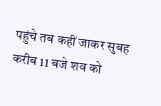पहुंचे तब कहीं जाकर सुबह करीब 11 बजे शव को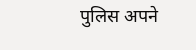पुलिस अपने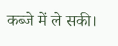कब्जे में ले सकी।